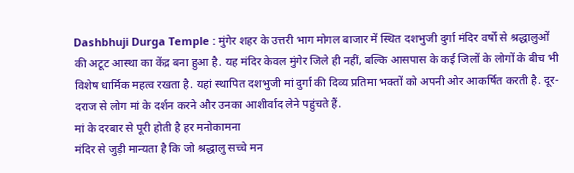Dashbhuji Durga Temple : मुंगेर शहर के उत्तरी भाग मोगल बाजार में स्थित दशभुजी दुर्गा मंदिर वर्षों से श्रद्धालुओं की अटूट आस्था का केंद्र बना हुआ है. यह मंदिर केवल मुंगेर जिले ही नहीं, बल्कि आसपास के कई जिलों के लोगों के बीच भी विशेष धार्मिक महत्व रखता है. यहां स्थापित दशभुजी मां दुर्गा की दिव्य प्रतिमा भक्तों को अपनी ओर आकर्षित करती है. दूर-दराज से लोग मां के दर्शन करने और उनका आशीर्वाद लेने पहुंचते हैं.
मां के दरबार से पूरी होती है हर मनोकामना
मंदिर से जुड़ी मान्यता है कि जो श्रद्धालु सच्चे मन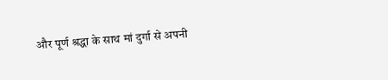और पूर्ण श्रद्धा के साथ मां दुर्गा से अपनी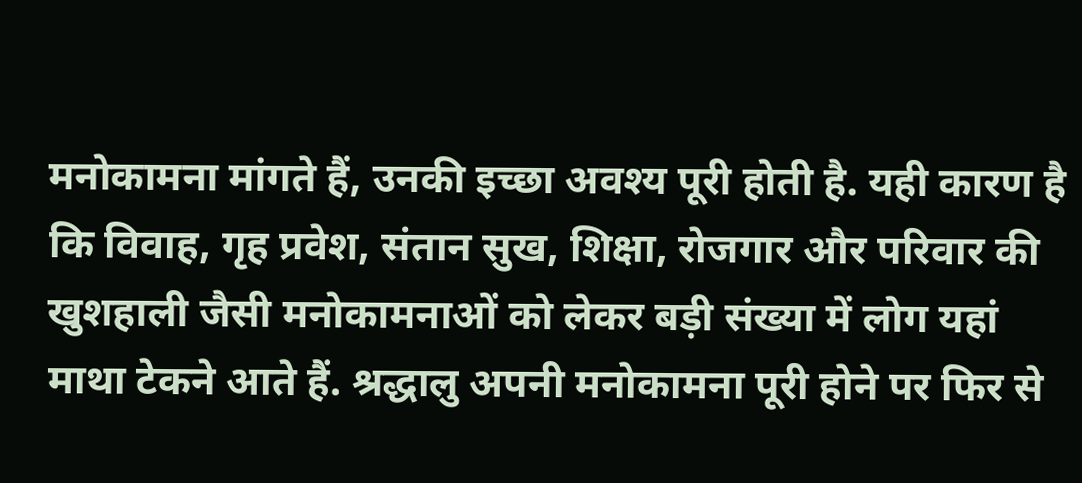मनोकामना मांगते हैं, उनकी इच्छा अवश्य पूरी होती है. यही कारण है कि विवाह, गृह प्रवेश, संतान सुख, शिक्षा, रोजगार और परिवार की खुशहाली जैसी मनोकामनाओं को लेकर बड़ी संख्या में लोग यहां माथा टेकने आते हैं. श्रद्धालु अपनी मनोकामना पूरी होने पर फिर से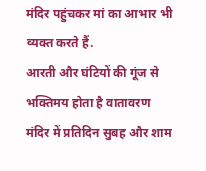मंदिर पहुंचकर मां का आभार भी व्यक्त करते हैं.
आरती और घंटियों की गूंज से भक्तिमय होता है वातावरण
मंदिर में प्रतिदिन सुबह और शाम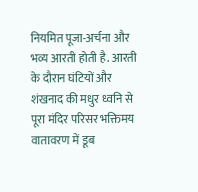नियमित पूजा-अर्चना और भव्य आरती होती है. आरती के दौरान घंटियों और शंखनाद की मधुर ध्वनि से पूरा मंदिर परिसर भक्तिमय वातावरण में डूब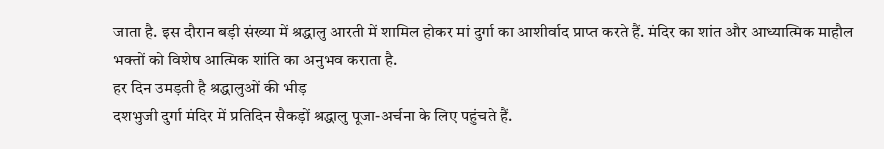जाता है. इस दौरान बड़ी संख्या में श्रद्धालु आरती में शामिल होकर मां दुर्गा का आशीर्वाद प्राप्त करते हैं. मंदिर का शांत और आध्यात्मिक माहौल भक्तों को विशेष आत्मिक शांति का अनुभव कराता है.
हर दिन उमड़ती है श्रद्धालुओं की भीड़
दशभुजी दुर्गा मंदिर में प्रतिदिन सैकड़ों श्रद्धालु पूजा-अर्चना के लिए पहुंचते हैं.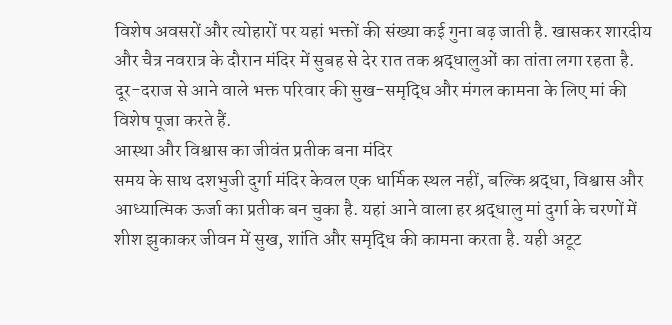विशेष अवसरों और त्योहारों पर यहां भक्तों की संख्या कई गुना बढ़ जाती है. खासकर शारदीय और चैत्र नवरात्र के दौरान मंदिर में सुबह से देर रात तक श्रद्धालुओं का तांता लगा रहता है. दूर-दराज से आने वाले भक्त परिवार की सुख-समृद्धि और मंगल कामना के लिए मां की विशेष पूजा करते हैं.
आस्था और विश्वास का जीवंत प्रतीक बना मंदिर
समय के साथ दशभुजी दुर्गा मंदिर केवल एक धार्मिक स्थल नहीं, बल्कि श्रद्धा, विश्वास और आध्यात्मिक ऊर्जा का प्रतीक बन चुका है. यहां आने वाला हर श्रद्धालु मां दुर्गा के चरणों में शीश झुकाकर जीवन में सुख, शांति और समृद्धि की कामना करता है. यही अटूट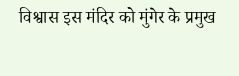विश्वास इस मंदिर को मुंगेर के प्रमुख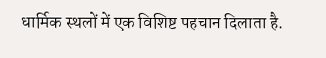धार्मिक स्थलों में एक विशिष्ट पहचान दिलाता है.